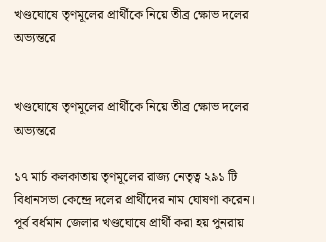খণ্ডঘোষে তৃণমূলের প্রার্থীকে নিয়ে তীব্র ক্ষোভ দলের অভ্যন্তরে


খণ্ডঘোষে তৃণমূলের প্রার্থীকে নিয়ে তীব্র ক্ষোভ দলের অভ্যন্তরে

১৭ মার্চ কলকাতায় তৃণমূলের রাজ্য নেতৃত্ব ২৯১ টি বিধানসভা কেন্দ্রে দলের প্রার্থীদের নাম ঘোষণা করেন। পূর্ব বর্ধমান জেলার খণ্ডঘোষে প্রার্থী করা হয় পুনরায়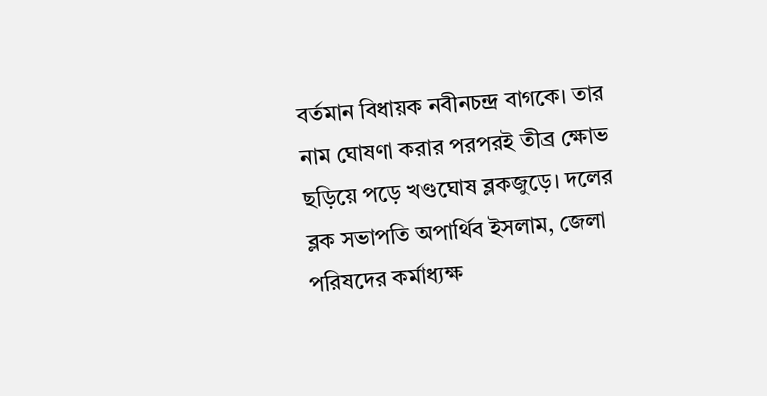বর্তমান বিধায়ক নবীনচন্দ্র বাগকে। তার নাম ঘোষণা করার পরপরই তীব্র ক্ষোভ ছড়িয়ে পড়ে খণ্ডঘোষ ব্লকজুড়ে। দলের ব্লক সভাপতি অপার্থিব ইসলাম, জেলা পরিষদের কর্মাধ্যক্ষ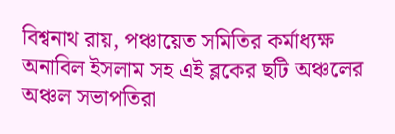বিশ্বনাথ রায়, পঞ্চায়েত সমিতির কর্মাধ্যক্ষ অনাবিল ইসলাম সহ এই ব্লকের ছটি অঞ্চলের অঞ্চল সভাপতিরা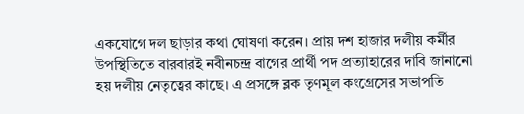একযোগে দল ছাড়ার কথা ঘোষণা করেন। প্রায় দশ হাজার দলীয় কর্মীর উপস্থিতিতে বারবারই নবীনচন্দ্র বাগের প্রার্থী পদ প্রত্যাহারের দাবি জানানো হয় দলীয় নেতৃত্বের কাছে। এ প্রসঙ্গে ব্লক তৃণমূল কংগ্রেসের সভাপতি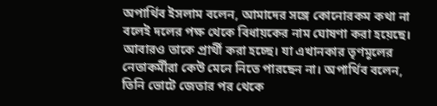অপার্থিব ইসলাম বলেন, আমাদের সঙ্গে কোনোরকম কথা না বলেই দলের পক্ষ থেকে বিধায়কের নাম ঘোষণা করা হয়েছে। আবারও তাকে প্রার্থী করা হচ্ছে। যা এখানকার তৃণমূলের নেতাকর্মীরা কেউ মেনে নিতে পারছেন না। অপার্থিব বলেন, তিনি ভোটে জেতার পর থেকে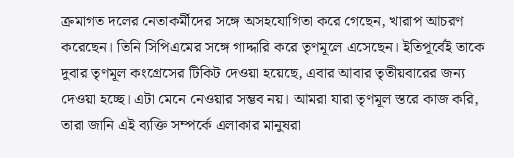ক্রমাগত দলের নেতাকর্মীদের সঙ্গে অসহযোগিতা করে গেছেন, খারাপ আচরণ করেছেন। তিনি সিপিএমের সঙ্গে গাদ্দারি করে তৃণমূলে এসেছেন। ইতিপূর্বেই তাকে দুবার তৃণমূল কংগ্রেসের টিকিট দেওয়া হয়েছে, এবার আবার তৃতীয়বারের জন্য দেওয়া হচ্ছে। এটা মেনে নেওয়ার সম্ভব নয়। আমরা যারা তৃণমূল স্তরে কাজ করি, তারা জানি এই ব্যক্তি সম্পর্কে এলাকার মানুষরা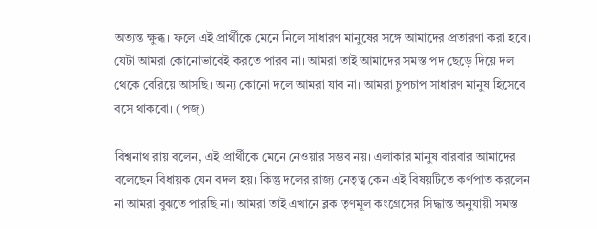অত্যন্ত ক্ষুব্ধ। ফলে এই প্রার্থীকে মেনে নিলে সাধারণ মানুষের সঙ্গে আমাদের প্রতারণা করা হবে। যেটা আমরা কোনোভাবেই করতে পারব না। আমরা তাই আমাদের সমস্ত পদ ছেড়ে দিয়ে দল থেকে বেরিয়ে আসছি। অন্য কোনো দলে আমরা যাব না। আমরা চুপচাপ সাধারণ মানুষ হিসেবে বসে থাকবো। (পজ্)

বিশ্বনাথ রায় বলেন, এই প্রার্থীকে মেনে নেওয়ার সম্ভব নয়। এলাকার মানুষ বারবার আমাদের বলেছেন বিধায়ক যেন বদল হয়। কিন্তু দলের রাজ্য নেতৃত্ব কেন এই বিষয়টিতে কর্ণপাত করলেন না আমরা বুঝতে পারছি না। আমরা তাই এখানে ব্লক তৃণমূল কংগ্রেসের সিদ্ধান্ত অনুযায়ী সমস্ত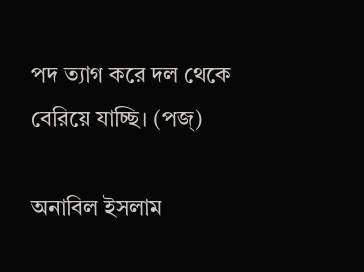পদ ত্যাগ করে দল থেকে বেরিয়ে যাচ্ছি। (পজ্)

অনাবিল ইসলাম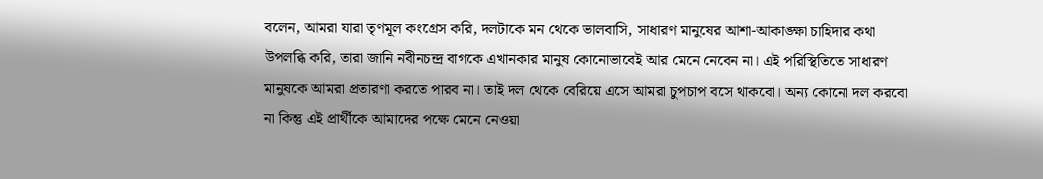বলেন, আমরা যারা তৃণমূল কংগ্রেস করি, দলটাকে মন থেকে ভালবাসি, সাধারণ মানুষের আশা-আকাঙ্ক্ষা চাহিদার কথা উপলব্ধি করি, তারা জানি নবীনচন্দ্র বাগকে এখানকার মানুষ কোনোভাবেই আর মেনে নেবেন না। এই পরিস্থিতিতে সাধারণ মানুষকে আমরা প্রতারণা করতে পারব না। তাই দল থেকে বেরিয়ে এসে আমরা চুপচাপ বসে থাকবো। অন্য কোনো দল করবো না কিন্তু এই প্রার্থীকে আমাদের পক্ষে মেনে নেওয়া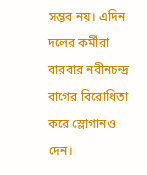সম্ভব নয়। এদিন দলের কর্মীরা বারবার নবীনচন্দ্র বাগের বিরোধিতা করে স্লোগানও দেন।